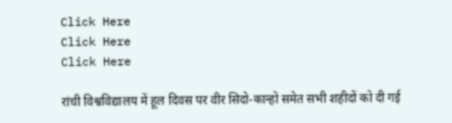Click Here
Click Here
Click Here

रांची विश्वविद्यालय में हूल दिवस पर वीर सिदो-कान्हो समेत सभी शहीदों को दी गई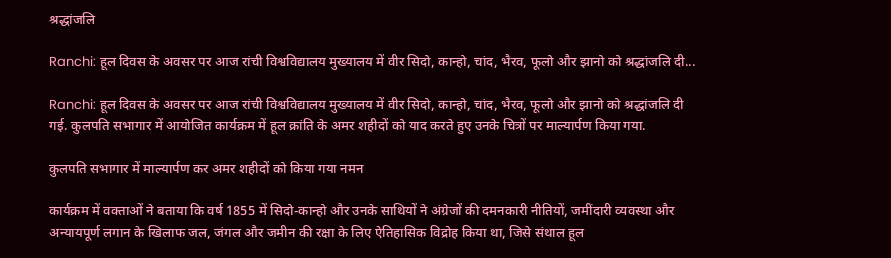श्रद्धांजलि

Ranchi: हूल दिवस के अवसर पर आज रांची विश्वविद्यालय मुख्यालय में वीर सिदो, कान्हो, चांद, भैरव, फूलो और झानो को श्रद्धांजलि दी...

Ranchi: हूल दिवस के अवसर पर आज रांची विश्वविद्यालय मुख्यालय में वीर सिदो, कान्हो, चांद, भैरव, फूलो और झानो को श्रद्धांजलि दी गई. कुलपति सभागार में आयोजित कार्यक्रम में हूल क्रांति के अमर शहीदों को याद करते हुए उनके चित्रों पर माल्यार्पण किया गया.

कुलपति सभागार में माल्यार्पण कर अमर शहीदों को किया गया नमन

कार्यक्रम में वक्ताओं ने बताया कि वर्ष 1855 में सिदो-कान्हो और उनके साथियों ने अंग्रेजों की दमनकारी नीतियों, जमींदारी व्यवस्था और अन्यायपूर्ण लगान के खिलाफ जल, जंगल और जमीन की रक्षा के लिए ऐतिहासिक विद्रोह किया था, जिसे संथाल हूल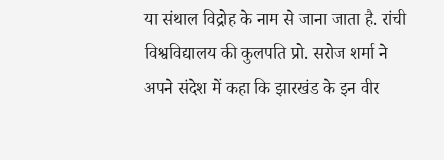या संथाल विद्रोह के नाम से जाना जाता है. रांची विश्वविद्यालय की कुलपति प्रो. सरोज शर्मा ने अपने संदेश में कहा कि झारखंड के इन वीर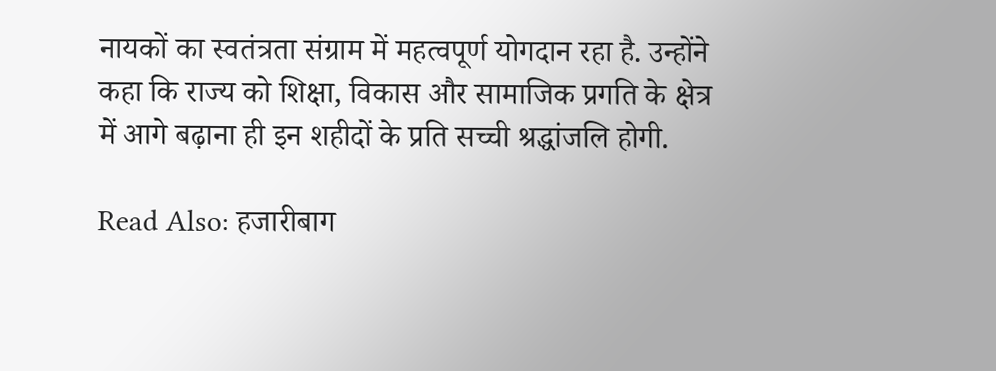नायकों का स्वतंत्रता संग्राम में महत्वपूर्ण योगदान रहा है. उन्होंने कहा कि राज्य को शिक्षा, विकास और सामाजिक प्रगति के क्षेत्र में आगे बढ़ाना ही इन शहीदों के प्रति सच्ची श्रद्धांजलि होगी.

Read Also: हजारीबाग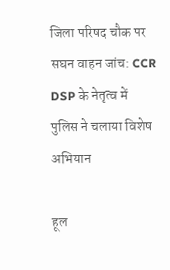जिला परिषद चौक पर सघन वाहन जांच: CCR DSP के नेतृत्व में पुलिस ने चलाया विशेष अभियान

हूल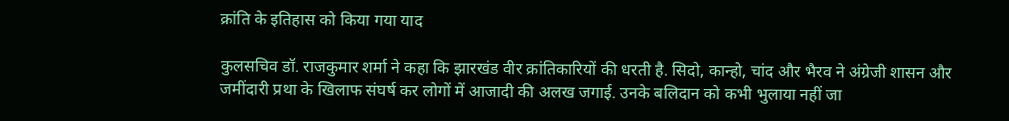क्रांति के इतिहास को किया गया याद

कुलसचिव डॉ. राजकुमार शर्मा ने कहा कि झारखंड वीर क्रांतिकारियों की धरती है. सिदो, कान्हो, चांद और भैरव ने अंग्रेजी शासन और जमींदारी प्रथा के खिलाफ संघर्ष कर लोगों में आजादी की अलख जगाई. उनके बलिदान को कभी भुलाया नहीं जा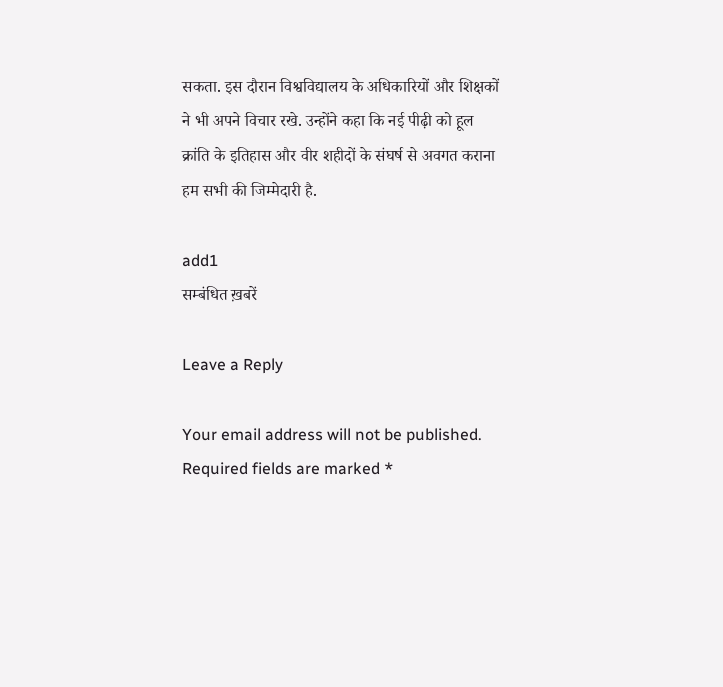सकता. इस दौरान विश्वविद्यालय के अधिकारियों और शिक्षकों ने भी अपने विचार रखे. उन्होंने कहा कि नई पीढ़ी को हूल क्रांति के इतिहास और वीर शहीदों के संघर्ष से अवगत कराना हम सभी की जिम्मेदारी है.

add1
सम्बंधित ख़बरें

Leave a Reply

Your email address will not be published. Required fields are marked *